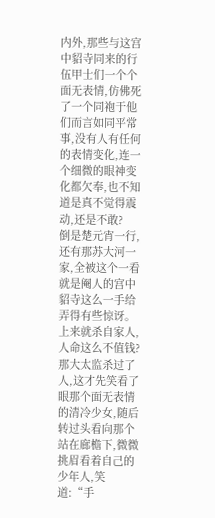内外,那些与这宫中貂寺同来的行伍甲士们一个个面无表情,仿佛死了一个同袍于他们而言如同平常事,没有人有任何的表情变化,连一个细微的眼神变化都欠奉,也不知道是真不觉得震动,还是不敢?
倒是楚元宵一行,还有那苏大河一家,全被这个一看就是阉人的宫中貂寺这么一手给弄得有些惊讶。上来就杀自家人,人命这么不值钱?
那大太监杀过了人,这才先笑看了眼那个面无表情的清冷少女,随后转过头看向那个站在廊檐下,微微挑眉看着自己的少年人,笑道:“手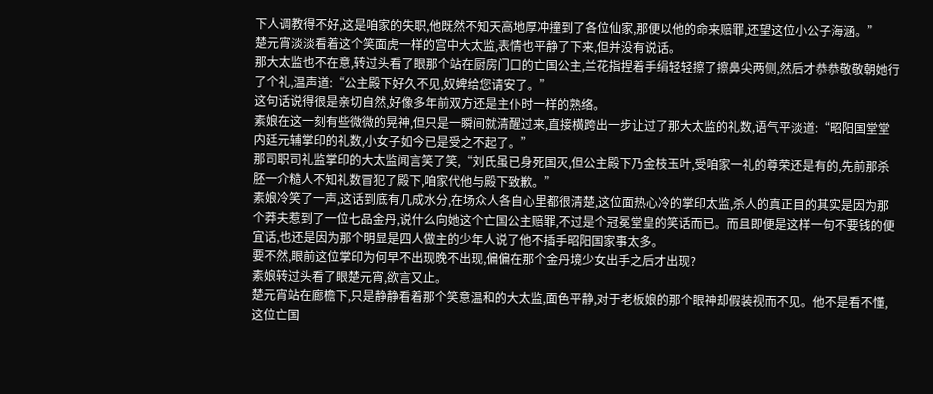下人调教得不好,这是咱家的失职,他既然不知天高地厚冲撞到了各位仙家,那便以他的命来赔罪,还望这位小公子海涵。”
楚元宵淡淡看着这个笑面虎一样的宫中大太监,表情也平静了下来,但并没有说话。
那大太监也不在意,转过头看了眼那个站在厨房门口的亡国公主,兰花指捏着手绢轻轻擦了擦鼻尖两侧,然后才恭恭敬敬朝她行了个礼,温声道:“公主殿下好久不见,奴婢给您请安了。”
这句话说得很是亲切自然,好像多年前双方还是主仆时一样的熟络。
素娘在这一刻有些微微的晃神,但只是一瞬间就清醒过来,直接横跨出一步让过了那大太监的礼数,语气平淡道:“昭阳国堂堂内廷元辅掌印的礼数,小女子如今已是受之不起了。”
那司职司礼监掌印的大太监闻言笑了笑,“刘氏虽已身死国灭,但公主殿下乃金枝玉叶,受咱家一礼的尊荣还是有的,先前那杀胚一介糙人不知礼数冒犯了殿下,咱家代他与殿下致歉。”
素娘冷笑了一声,这话到底有几成水分,在场众人各自心里都很清楚,这位面热心冷的掌印太监,杀人的真正目的其实是因为那个莽夫惹到了一位七品金丹,说什么向她这个亡国公主赔罪,不过是个冠冕堂皇的笑话而已。而且即便是这样一句不要钱的便宜话,也还是因为那个明显是四人做主的少年人说了他不插手昭阳国家事太多。
要不然,眼前这位掌印为何早不出现晚不出现,偏偏在那个金丹境少女出手之后才出现?
素娘转过头看了眼楚元宵,欲言又止。
楚元宵站在廊檐下,只是静静看着那个笑意温和的大太监,面色平静,对于老板娘的那个眼神却假装视而不见。他不是看不懂,这位亡国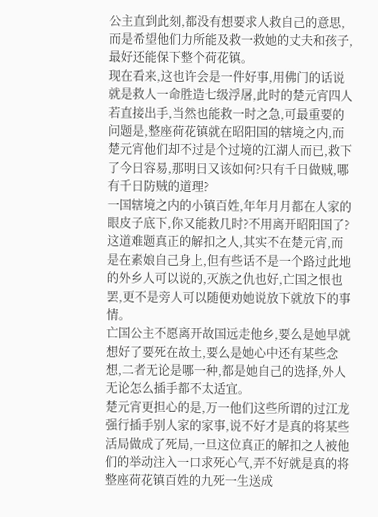公主直到此刻,都没有想要求人救自己的意思,而是希望他们力所能及救一救她的丈夫和孩子,最好还能保下整个荷花镇。
现在看来,这也许会是一件好事,用佛门的话说就是救人一命胜造七级浮屠,此时的楚元宵四人若直接出手,当然也能救一时之急,可最重要的问题是,整座荷花镇就在昭阳国的辖境之内,而楚元宵他们却不过是个过境的江湖人而已,救下了今日容易,那明日又该如何?只有千日做贼,哪有千日防贼的道理?
一国辖境之内的小镇百姓,年年月月都在人家的眼皮子底下,你又能救几时?不用离开昭阳国了?
这道难题真正的解扣之人,其实不在楚元宵,而是在素娘自己身上,但有些话不是一个路过此地的外乡人可以说的,灭族之仇也好,亡国之恨也罢,更不是旁人可以随便劝她说放下就放下的事情。
亡国公主不愿离开故国远走他乡,要么是她早就想好了要死在故土,要么是她心中还有某些念想,二者无论是哪一种,都是她自己的选择,外人无论怎么插手都不太适宜。
楚元宵更担心的是,万一他们这些所谓的过江龙强行插手别人家的家事,说不好才是真的将某些活局做成了死局,一旦这位真正的解扣之人被他们的举动注入一口求死心气,弄不好就是真的将整座荷花镇百姓的九死一生送成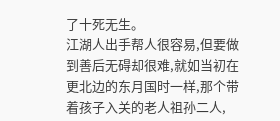了十死无生。
江湖人出手帮人很容易,但要做到善后无碍却很难,就如当初在更北边的东月国时一样,那个带着孩子入关的老人祖孙二人,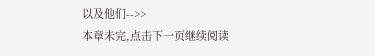以及他们-->>
本章未完,点击下一页继续阅读